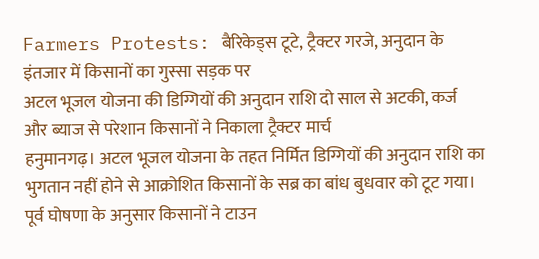Farmers Protests: बैरिकेड्स टूटे, ट्रैक्टर गरजे, अनुदान के इंतजार में किसानों का गुस्सा सड़क पर
अटल भूजल योजना की डिग्गियों की अनुदान राशि दो साल से अटकी, कर्ज और ब्याज से परेशान किसानों ने निकाला ट्रैक्टर मार्च
हनुमानगढ़। अटल भूजल योजना के तहत निर्मित डिग्गियों की अनुदान राशि का भुगतान नहीं होने से आक्रोशित किसानों के सब्र का बांध बुधवार को टूट गया। पूर्व घोषणा के अनुसार किसानों ने टाउन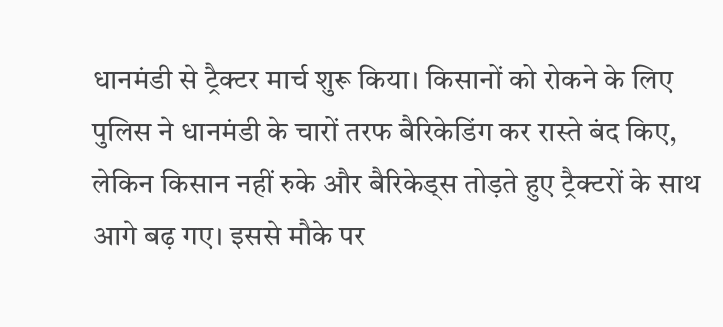धानमंडी से ट्रैक्टर मार्च शुरू किया। किसानों को रोकने के लिए पुलिस ने धानमंडी के चारों तरफ बैरिकेडिंग कर रास्ते बंद किए, लेकिन किसान नहीं रुके और बैरिकेड्स तोड़ते हुए ट्रैक्टरों के साथ आगे बढ़ गए। इससे मौके पर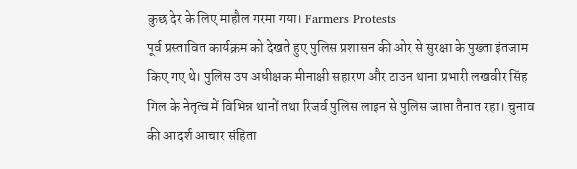कुछ देर के लिए माहौल गरमा गया। Farmers Protests
पूर्व प्रस्तावित कार्यक्रम को देखते हुए पुलिस प्रशासन की ओर से सुरक्षा के पुख्ता इंतजाम किए गए थे। पुलिस उप अधीक्षक मीनाक्षी सहारण और टाउन थाना प्रभारी लखवीर सिंह गिल के नेतृत्व में विभिन्न थानों तथा रिजर्व पुलिस लाइन से पुलिस जाप्ता तैनात रहा। चुनाव की आदर्श आचार संहिता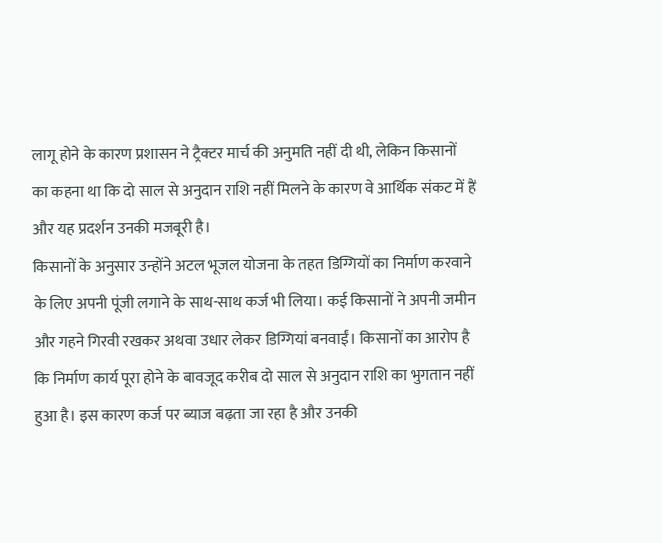लागू होने के कारण प्रशासन ने ट्रैक्टर मार्च की अनुमति नहीं दी थी, लेकिन किसानों का कहना था कि दो साल से अनुदान राशि नहीं मिलने के कारण वे आर्थिक संकट में हैं और यह प्रदर्शन उनकी मजबूरी है।
किसानों के अनुसार उन्होंने अटल भूजल योजना के तहत डिग्गियों का निर्माण करवाने के लिए अपनी पूंजी लगाने के साथ-साथ कर्ज भी लिया। कई किसानों ने अपनी जमीन और गहने गिरवी रखकर अथवा उधार लेकर डिग्गियां बनवाईं। किसानों का आरोप है कि निर्माण कार्य पूरा होने के बावजूद करीब दो साल से अनुदान राशि का भुगतान नहीं हुआ है। इस कारण कर्ज पर ब्याज बढ़ता जा रहा है और उनकी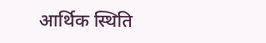आर्थिक स्थिति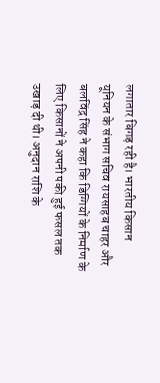लगातार बिगड़ रही है। भारतीय किसान यूनियन के संभाग सचिव रायसाहब चाहर और बलविंद्र सिंह ने कहा कि डिग्गियों के निर्माण के लिए किसानों ने अपनी पकी हुई फसल तक उखाड़ दी थी। अनुदान राशि के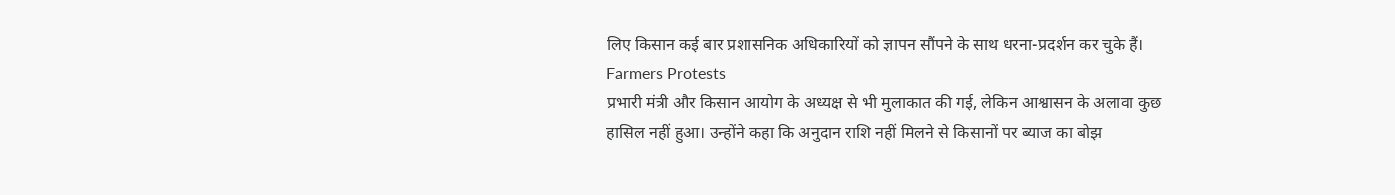लिए किसान कई बार प्रशासनिक अधिकारियों को ज्ञापन सौंपने के साथ धरना-प्रदर्शन कर चुके हैं। Farmers Protests
प्रभारी मंत्री और किसान आयोग के अध्यक्ष से भी मुलाकात की गई, लेकिन आश्वासन के अलावा कुछ हासिल नहीं हुआ। उन्होंने कहा कि अनुदान राशि नहीं मिलने से किसानों पर ब्याज का बोझ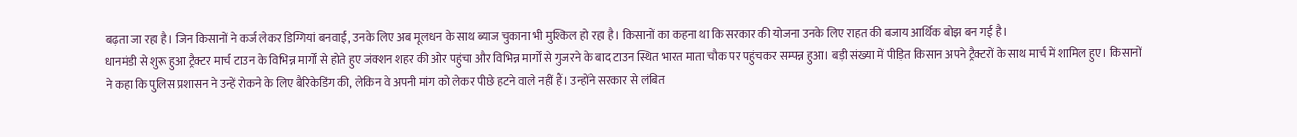बढ़ता जा रहा है। जिन किसानों ने कर्ज लेकर डिग्गियां बनवाईं, उनके लिए अब मूलधन के साथ ब्याज चुकाना भी मुश्किल हो रहा है। किसानों का कहना था कि सरकार की योजना उनके लिए राहत की बजाय आर्थिक बोझ बन गई है।
धानमंडी से शुरू हुआ ट्रैक्टर मार्च टाउन के विभिन्न मार्गों से होते हुए जंक्शन शहर की ओर पहुंचा और विभिन्न मार्गों से गुजरने के बाद टाउन स्थित भारत माता चौक पर पहुंचकर सम्पन्न हुआ। बड़ी संख्या में पीड़ित किसान अपने ट्रैक्टरों के साथ मार्च में शामिल हुए। किसानों ने कहा कि पुलिस प्रशासन ने उन्हें रोकने के लिए बैरिकेडिंग की, लेकिन वे अपनी मांग को लेकर पीछे हटने वाले नहीं हैं। उन्होंने सरकार से लंबित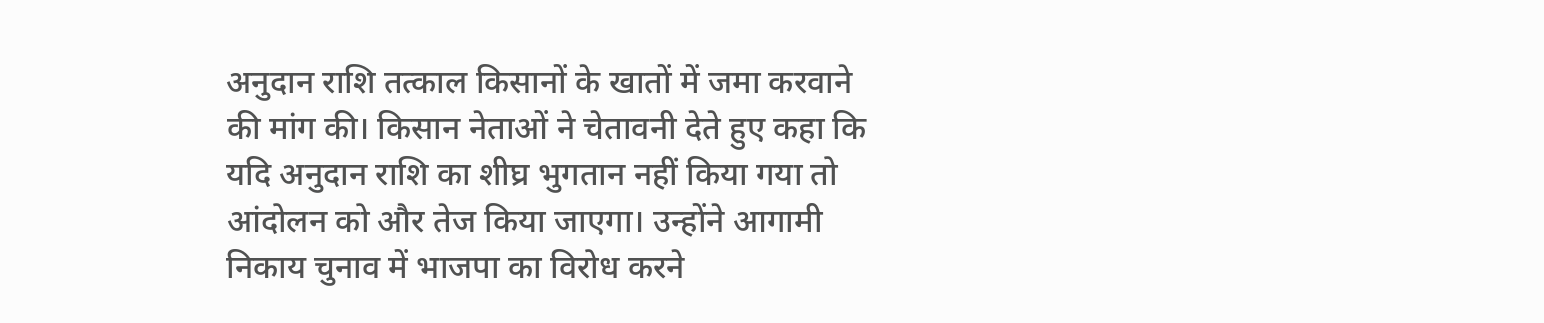अनुदान राशि तत्काल किसानों के खातों में जमा करवाने की मांग की। किसान नेताओं ने चेतावनी देते हुए कहा कि यदि अनुदान राशि का शीघ्र भुगतान नहीं किया गया तो आंदोलन को और तेज किया जाएगा। उन्होंने आगामी निकाय चुनाव में भाजपा का विरोध करने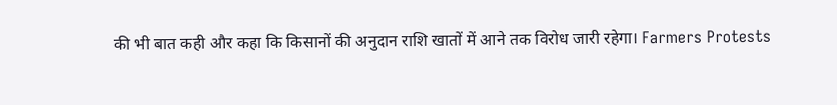की भी बात कही और कहा कि किसानों की अनुदान राशि खातों में आने तक विरोध जारी रहेगा। Farmers Protests